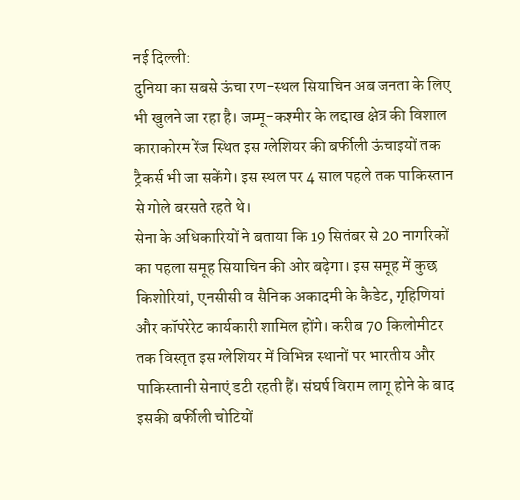नई दिल्ली:
दुनिया का सबसे ऊंचा रण-स्थल सियाचिन अब जनता के लिए भी खुलने जा रहा है। जम्मू-कश्मीर के लद्दाख क्षेत्र की विशाल काराकोरम रेंज स्थित इस ग्लेशियर की बर्फीली ऊंचाइयों तक ट्रैकर्स भी जा सकेंगे। इस स्थल पर 4 साल पहले तक पाकिस्तान से गोले बरसते रहते थे।
सेना के अधिकारियों ने बताया कि 19 सितंबर से 20 नागरिकों का पहला समूह सियाचिन की ओर बढ़ेगा। इस समूह में कुछ किशोरियां, एनसीसी व सैनिक अकादमी के कैडेट, गृहिणियां और कॉपरेरेट कार्यकारी शामिल होंगे। करीब 70 किलोमीटर तक विस्तृत इस ग्लेशियर में विभिन्न स्थानों पर भारतीय और पाकिस्तानी सेनाएं डटी रहती हैं। संघर्ष विराम लागू होने के बाद इसकी बर्फीली चोटियों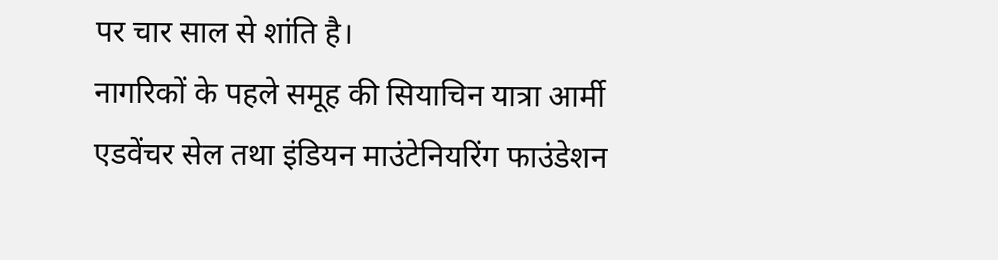पर चार साल से शांति है।
नागरिकों के पहले समूह की सियाचिन यात्रा आर्मी एडवेंचर सेल तथा इंडियन माउंटेनियरिंग फाउंडेशन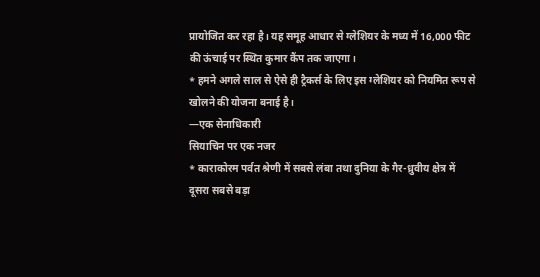प्रायोजित कर रहा है। यह समूह आधार से ग्लेशियर के मध्य में 16,000 फीट की ऊंचाई पर स्थित कुमार कैंप तक जाएगा।
* हमने अगले साल से ऐसे ही ट्रैकर्स के लिए इस ग्लेशियर को नियमित रूप से खोलने की योजना बनाई है।
—एक सेनाधिकारी
सियाचिन पर एक नजर
* काराकोरम पर्वत श्रेणी में सबसे लंबा तथा दुनिया के गैर-ध्रुवीय क्षेत्र में दूसरा सबसे बड़ा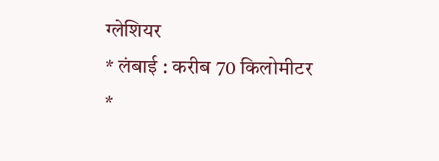ग्लेशियर
* लंबाई : करीब 70 किलोमीटर
*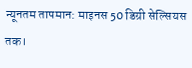न्यूनतम तापमान: माइनस 50 डिग्री सेल्सियस तक।